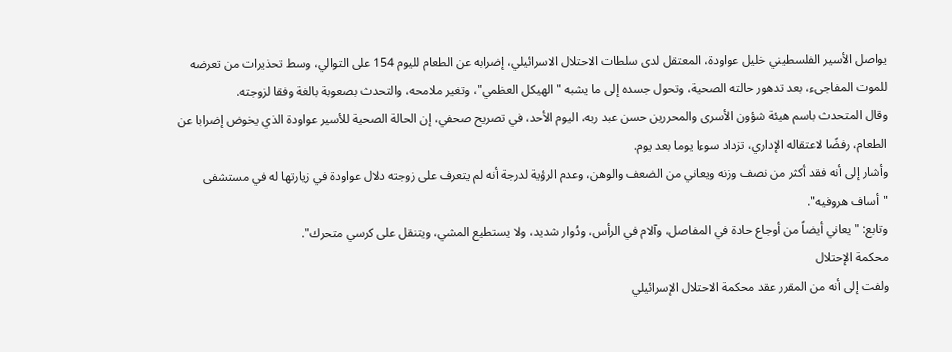يواصل الأسير الفلسطيني خليل عواودة، المعتقل لدى سلطات الاحتلال الاسرائيلي، إضرابه عن الطعام لليوم 154 على التوالي، وسط تحذيرات من تعرضه للموت المفاجىء، بعد تدهور حالته الصحية، وتحول جسده إلى ما يشبه "الهيكل العظمي"، وتغير ملامحه، والتحدث بصعوبة بالغة وفقا لزوجته.
وقال المتحدث باسم هيئة شؤون الأسرى والمحررين حسن عبد ربه، اليوم الأحد، في تصريح صحفي، إن الحالة الصحية للأسير عواودة الذي يخوض إضرابا عن الطعام، رفضًا لاعتقاله الإداري، تزداد سوءا يوما بعد يوم.
وأشار إلى أنه فقد أكثر من نصف وزنه ويعاني من الضعف والوهن، وعدم الرؤية لدرجة أنه لم يتعرف على زوجته دلال عواودة في زيارتها له في مستشفى "أساف هروفيه".
وتابع: "يعاني أيضاً من أوجاع حادة في المفاصل، وآلام في الرأس، ودُوار شديد، ولا يستطيع المشي، ويتنقل على كرسي متحرك".
محكمة الإحتلال
ولفت إلى أنه من المقرر عقد محكمة الاحتلال الإسرائيلي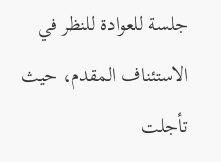جلسة للعوادة للنظر في الاستئناف المقدم، حيث تأجلت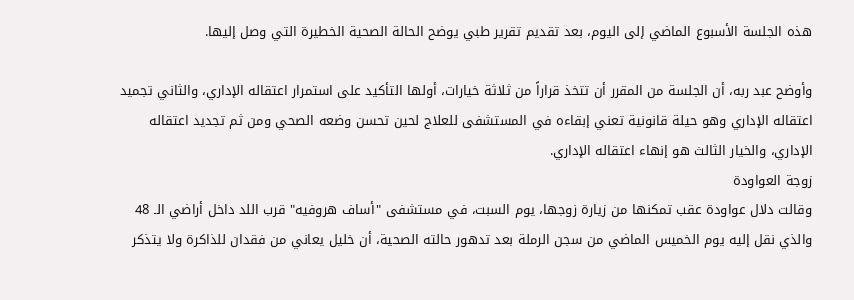هذه الجلسة الأسبوع الماضي إلى اليوم، بعد تقديم تقرير طبي يوضح الحالة الصحية الخطيرة التي وصل إليها.

وأوضح عبد ربه، أن الجلسة من المقرر أن تتخذ قراراً من ثلاثة خيارات، أولها التأكيد على استمرار اعتقاله الإداري، والثاني تجميد اعتقاله الإداري وهو حيلة قانونية تعني إبقاءه في المستشفى للعلاج لحين تحسن وضعه الصحي ومن ثم تجديد اعتقاله الإداري، والخيار الثالث هو إنهاء اعتقاله الإداري.
زوجة العواودة
وقالت دلال عواودة عقب تمكنها من زيارة زوجها، يوم السبت، في مستشفى "أساف هروفيه" قرب اللد داخل أراضي الـ 48 والذي نقل إليه يوم الخميس الماضي من سجن الرملة بعد تدهور حالته الصحية، أن خليل يعاني من فقدان للذاكرة ولا يتذكر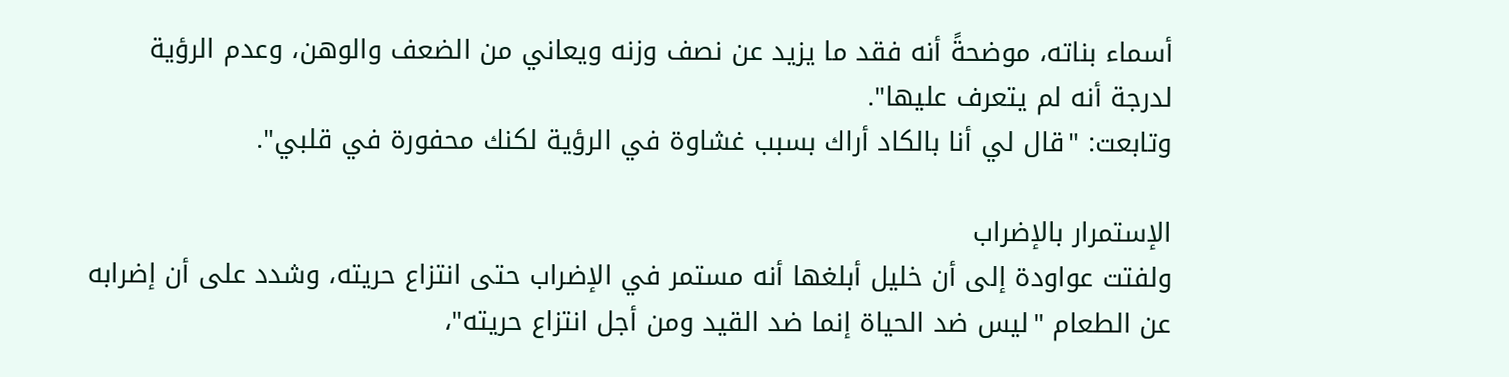أسماء بناته، موضحةً أنه فقد ما يزيد عن نصف وزنه ويعاني من الضعف والوهن، وعدم الرؤية لدرجة أنه لم يتعرف عليها".
وتابعت: "قال لي أنا بالكاد أراك بسبب غشاوة في الرؤية لكنك محفورة في قلبي".

الإستمرار بالإضراب
ولفتت عواودة إلى أن خليل أبلغها أنه مستمر في الإضراب حتى انتزاع حريته، وشدد على أن إضرابه عن الطعام "ليس ضد الحياة إنما ضد القيد ومن أجل انتزاع حريته"،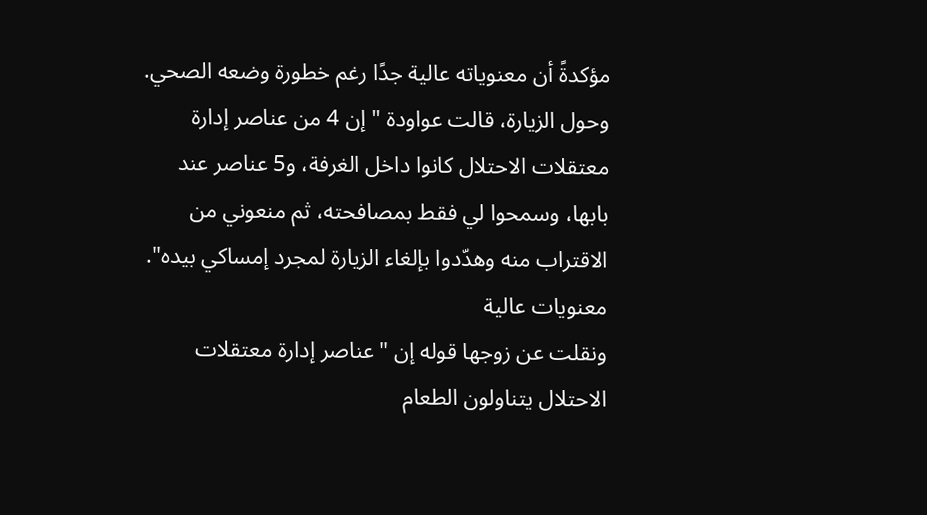مؤكدةً أن معنوياته عالية جدًا رغم خطورة وضعه الصحي.
وحول الزيارة، قالت عواودة "إن 4 من عناصر إدارة معتقلات الاحتلال كانوا داخل الغرفة، و5 عناصر عند بابها، وسمحوا لي فقط بمصافحته، ثم منعوني من الاقتراب منه وهدّدوا بإلغاء الزيارة لمجرد إمساكي بيده".
معنويات عالية
ونقلت عن زوجها قوله إن "عناصر إدارة معتقلات الاحتلال يتناولون الطعام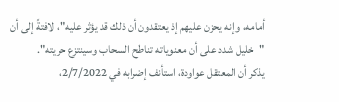أمامه، وإنه يحزن عليهم إذ يعتقدون أن ذلك قد يؤثر عليه"، لافتةً إلى أن "خليل شدد على أن معنوياته تناطح السحاب وسينتزع حريته".
يذكر أن المعتقل عواودة، استأنف إضرابه في 2/7/2022،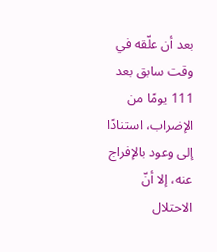بعد أن علّقه في وقت سابق بعد 111 يومًا من الإضراب، استنادًا إلى وعود بالإفراج عنه، إلا أنّ الاحتلال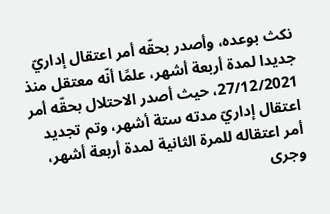نكث بوعده، وأصدر بحقّه أمر اعتقال إداريّ جديدا لمدة أربعة أشهر، علمًا أنّه معتقل منذ 27/12/2021، حيث أصدر الاحتلال بحقّه أمر اعتقال إداريّ مدته ستة أشهر، وتم تجديد أمر اعتقاله للمرة الثانية لمدة أربعة أشهر، وجرى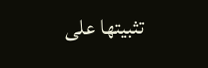تثبيتها على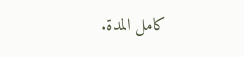كامل المدة.